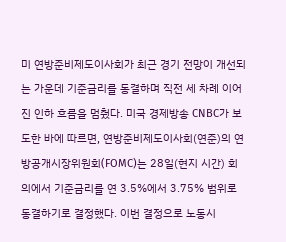미 연방준비제도이사회가 최근 경기 전망이 개선되는 가운데 기준금리를 동결하며 직전 세 차례 이어진 인하 흐름을 멈췄다. 미국 경제방송 CNBC가 보도한 바에 따르면, 연방준비제도이사회(연준)의 연방공개시장위원회(FOMC)는 28일(현지 시간) 회의에서 기준금리를 연 3.5%에서 3.75% 범위로 동결하기로 결정했다. 이번 결정으로 노동시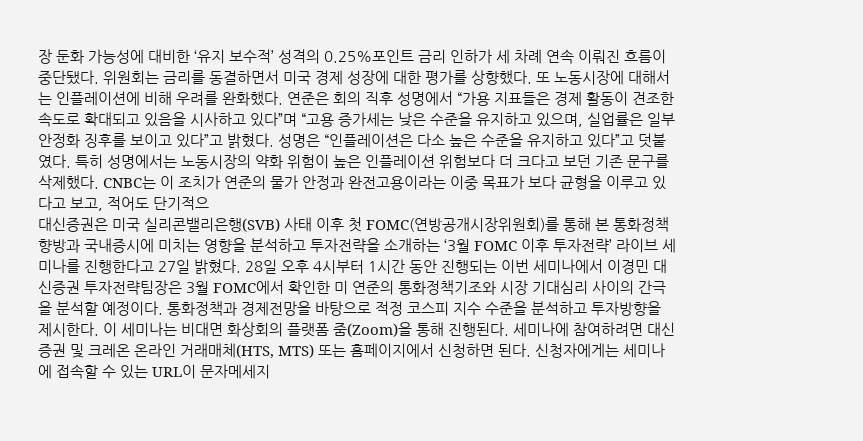장 둔화 가능성에 대비한 ‘유지 보수적’ 성격의 0.25%포인트 금리 인하가 세 차례 연속 이뤄진 흐름이 중단됐다. 위원회는 금리를 동결하면서 미국 경제 성장에 대한 평가를 상향했다. 또 노동시장에 대해서는 인플레이션에 비해 우려를 완화했다. 연준은 회의 직후 성명에서 “가용 지표들은 경제 활동이 견조한 속도로 확대되고 있음을 시사하고 있다”며 “고용 증가세는 낮은 수준을 유지하고 있으며, 실업률은 일부 안정화 징후를 보이고 있다”고 밝혔다. 성명은 “인플레이션은 다소 높은 수준을 유지하고 있다”고 덧붙였다. 특히 성명에서는 노동시장의 약화 위험이 높은 인플레이션 위험보다 더 크다고 보던 기존 문구를 삭제했다. CNBC는 이 조치가 연준의 물가 안정과 완전고용이라는 이중 목표가 보다 균형을 이루고 있다고 보고, 적어도 단기적으
대신증권은 미국 실리콘밸리은행(SVB) 사태 이후 첫 FOMC(연방공개시장위원회)를 통해 본 통화정책 향방과 국내증시에 미치는 영향을 분석하고 투자전략을 소개하는 ‘3월 FOMC 이후 투자전략’ 라이브 세미나를 진행한다고 27일 밝혔다. 28일 오후 4시부터 1시간 동안 진행되는 이번 세미나에서 이경민 대신증권 투자전략팀장은 3월 FOMC에서 확인한 미 연준의 통화정책기조와 시장 기대심리 사이의 간극을 분석할 예정이다. 통화정책과 경제전망을 바탕으로 적정 코스피 지수 수준을 분석하고 투자방향을 제시한다. 이 세미나는 비대면 화상회의 플랫폼 줌(Zoom)을 통해 진행된다. 세미나에 참여하려면 대신증권 및 크레온 온라인 거래매체(HTS, MTS) 또는 홈페이지에서 신청하면 된다. 신청자에게는 세미나에 접속할 수 있는 URL이 문자메세지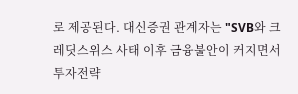로 제공된다. 대신증권 관계자는 "SVB와 크레딧스위스 사태 이후 금융불안이 커지면서 투자전략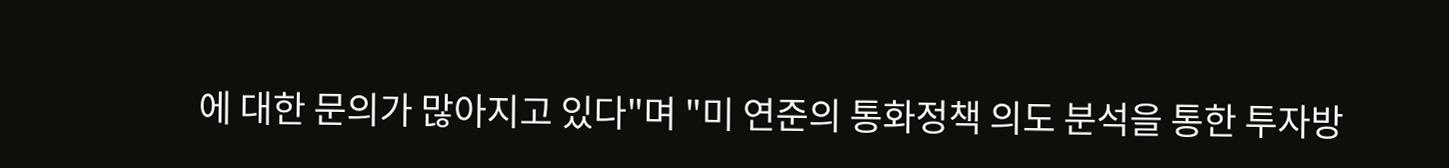에 대한 문의가 많아지고 있다"며 "미 연준의 통화정책 의도 분석을 통한 투자방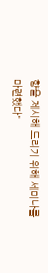향을 제시해 드리기 위해 세미나를 마련했다"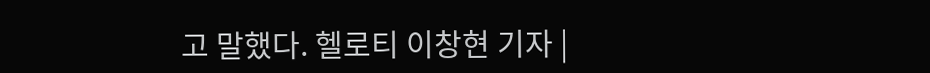고 말했다. 헬로티 이창현 기자 |